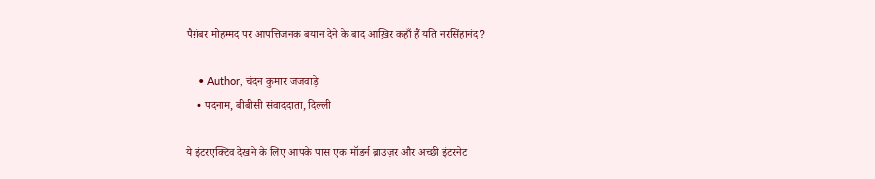पैग़ंबर मोहम्मद पर आपत्तिजनक बयान देने के बाद आख़िर कहाँ हैं यति नरसिंहानंद?

    • Author, चंदन कुमार जजवाड़े
    • पदनाम, बीबीसी संवाददाता, दिल्ली

ये इंटरएक्टिव देखने के लिए आपके पास एक मॉडर्न ब्राउज़र और अच्छी इंटरनेट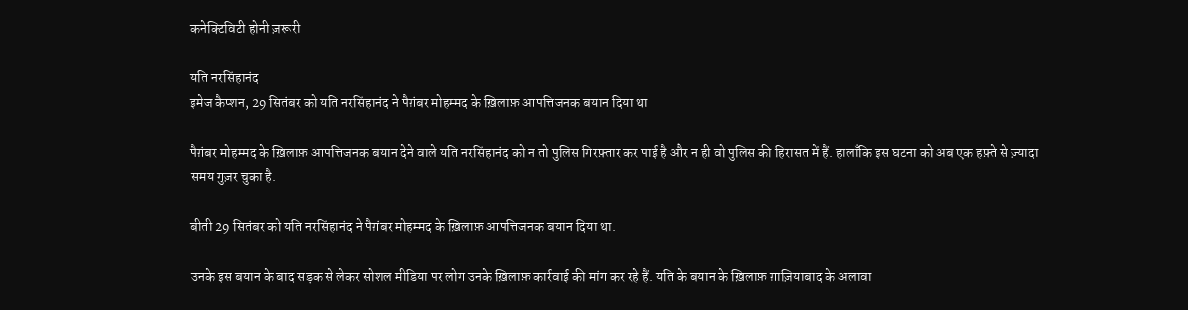कनेक्टिविटी होनी ज़रूरी

यति नरसिंहानंद
इमेज कैप्शन, 29 सितंबर को यति नरसिंहानंद ने पैग़ंबर मोहम्मद के ख़िलाफ़ आपत्तिजनक बयान दिया था

पैग़ंबर मोहम्मद के ख़िलाफ़ आपत्तिजनक बयान देने वाले यति नरसिंहानंद को न तो पुलिस गिरफ़्तार कर पाई है और न ही वो पुलिस की हिरासत में हैं. हालाँकि इस घटना को अब एक हफ़्ते से ज़्यादा समय गुज़र चुका है.

बीती 29 सितंबर को यति नरसिंहानंद ने पैग़ंबर मोहम्मद के ख़िलाफ़ आपत्तिजनक बयान दिया था.

उनके इस बयान के बाद सड़क से लेकर सोशल मीडिया पर लोग उनके ख़िलाफ़ कार्रवाई की मांग कर रहे हैं. यति के बयान के ख़िलाफ़ ग़ाज़ियाबाद के अलावा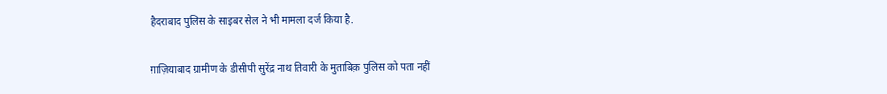हैदराबाद पुलिस के साइबर सेल ने भी मामला दर्ज किया है.

ग़ाज़ियाबाद ग्रामीण के डीसीपी सुरेंद्र नाथ तिवारी के मुताबिक़ पुलिस को पता नहीं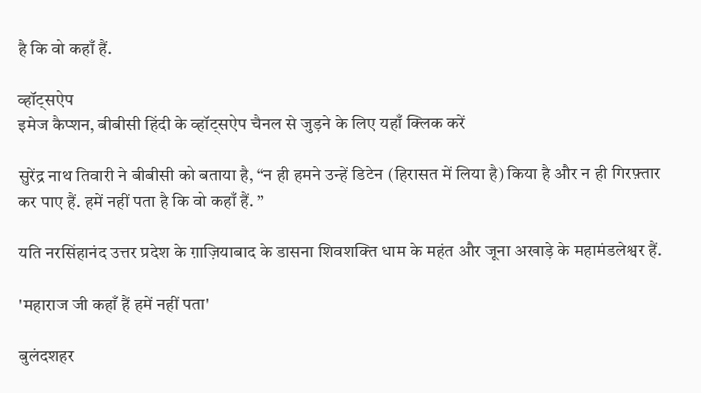है कि वो कहाँ हैं.

व्हॉट्सऐप
इमेज कैप्शन, बीबीसी हिंदी के व्हॉट्सऐप चैनल से जुड़ने के लिए यहाँ क्लिक करें

सुरेंद्र नाथ तिवारी ने बीबीसी को बताया है, “न ही हमने उन्हें डिटेन (हिरासत में लिया है) किया है और न ही गिरफ़्तार कर पाए हैं. हमें नहीं पता है कि वो कहाँ हैं. ”

यति नरसिंहानंद उत्तर प्रदेश के ग़ाज़ियाबाद के डासना शिवशक्ति धाम के महंत और जूना अखाड़े के महामंडलेश्वर हैं.

'महाराज जी कहाँ हैं हमें नहीं पता'

बुलंदशहर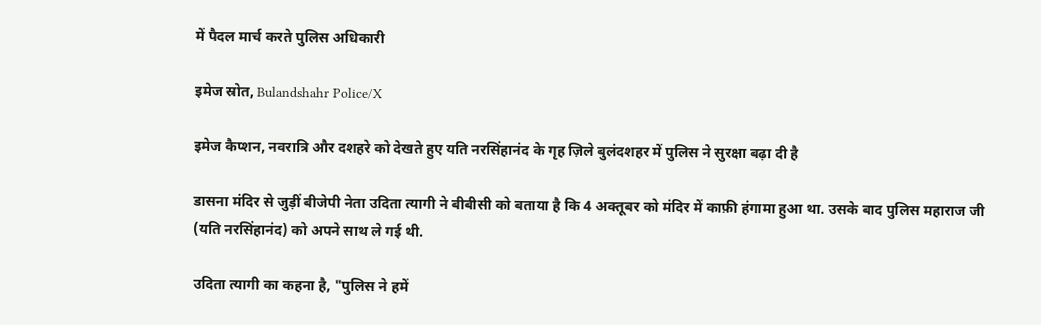में पैदल मार्च करते पुलिस अधिकारी

इमेज स्रोत, Bulandshahr Police/X

इमेज कैप्शन, नवरात्रि और दशहरे को देखते हुए यति नरसिंहानंद के गृह ज़िले बुलंदशहर में पुलिस ने सुरक्षा बढ़ा दी है

डासना मंदिर से जुड़ीं बीजेपी नेता उदिता त्यागी ने बीबीसी को बताया है कि 4 अक्तूबर को मंदिर में काफ़ी हंगामा हुआ था. उसके बाद पुलिस महाराज जी (यति नरसिंहानंद) को अपने साथ ले गई थी.

उदिता त्यागी का कहना है, "पुलिस ने हमें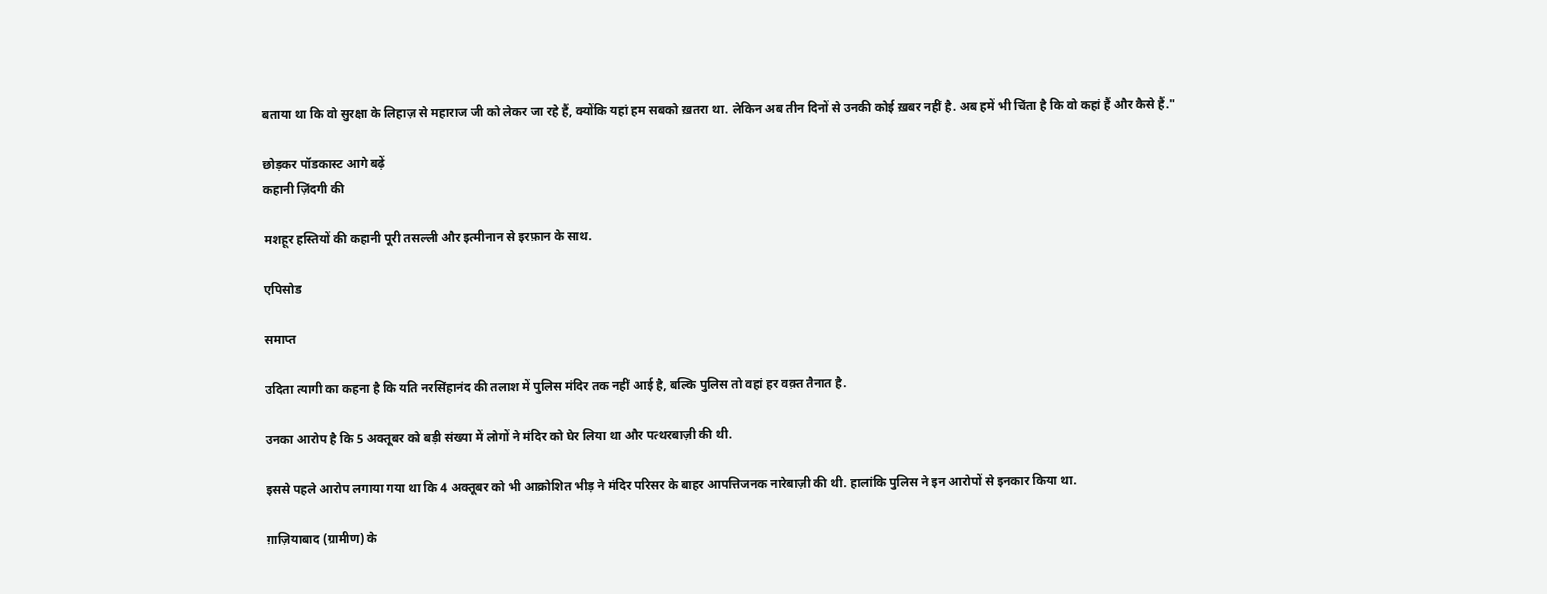बताया था कि वो सुरक्षा के लिहाज़ से महाराज जी को लेकर जा रहे हैं, क्योंकि यहां हम सबको ख़तरा था. लेकिन अब तीन दिनों से उनकी कोई ख़बर नहीं है. अब हमें भी चिंता है कि वो कहां हैं और कैसे हैं."

छोड़कर पॉडकास्ट आगे बढ़ें
कहानी ज़िंदगी की

मशहूर हस्तियों की कहानी पूरी तसल्ली और इत्मीनान से इरफ़ान के साथ.

एपिसोड

समाप्त

उदिता त्यागी का कहना है कि यति नरसिंहानंद की तलाश में पुलिस मंदिर तक नहीं आई है, बल्कि पुलिस तो वहां हर वक़्त तैनात है.

उनका आरोप है कि 5 अक्तूबर को बड़ी संख्या में लोगों ने मंदिर को घेर लिया था और पत्थरबाज़ी की थी.

इससे पहले आरोप लगाया गया था कि 4 अक्तूबर को भी आक्रोशित भीड़ ने मंदिर परिसर के बाहर आपत्तिजनक नारेबाज़ी की थी. हालांकि पुलिस ने इन आरोपों से इनकार किया था.

ग़ाज़ियाबाद (ग्रामीण) के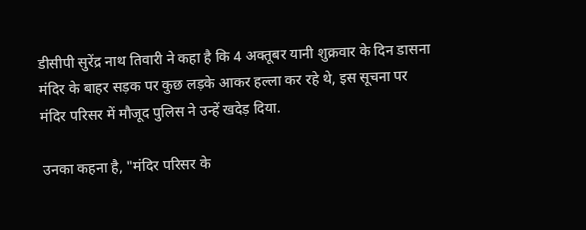डीसीपी सुरेंद्र नाथ तिवारी ने कहा है कि 4 अक्तूबर यानी शुक्रवार के दिन डासना मंदिर के बाहर सड़क पर कुछ लड़के आकर हल्ला कर रहे थे, इस सूचना पर मंदिर परिसर में मौजूद पुलिस ने उन्हें खदेड़ दिया.

उनका कहना है, "मंदिर परिसर के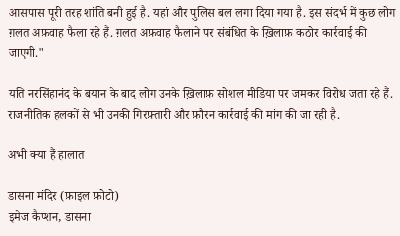आसपास पूरी तरह शांति बनी हुई है. यहां और पुलिस बल लगा दिया गया है. इस संदर्भ में कुछ लोग ग़लत अफ़वाह फैला रहे हैं. ग़लत अफ़वाह फैलाने पर संबंधित के ख़िलाफ़ कठोर कार्रवाई की जाएगी."

यति नरसिंहानंद के बयान के बाद लोग उनके ख़िलाफ़ सोशल मीडिया पर जमकर विरोध जता रहे हैं. राजनीतिक हलकों से भी उनकी गिरफ़्तारी और फ़ौरन कार्रवाई की मांग की जा रही है.

अभी क्या हैं हालात

डासना मंदिर (फ़ाइल फ़ोटो)
इमेज कैप्शन, डासना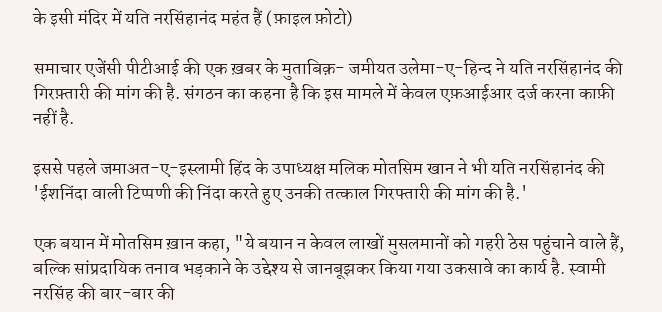के इसी मंदिर में यति नरसिंहानंद महंत हैं (फ़ाइल फ़ोटो)

समाचार एजेंसी पीटीआई की एक ख़बर के मुताबिक़- जमीयत उलेमा-ए-हिन्द ने यति नरसिंहानंद की गिरफ़्तारी की मांग की है. संगठन का कहना है कि इस मामले में केवल एफ़आईआर दर्ज करना काफ़ी नहीं है.

इससे पहले जमाअत-ए-इस्लामी हिंद के उपाध्यक्ष मलिक मोतसिम खान ने भी यति नरसिंहानंद की 'ईशनिंदा वाली टिप्पणी की निंदा करते हुए उनकी तत्काल गिरफ्तारी की मांग की है.'

एक बयान में मोतसिम ख़ान कहा, "ये बयान न केवल लाखों मुसलमानों को गहरी ठेस पहुंचाने वाले हैं, बल्कि सांप्रदायिक तनाव भड़काने के उद्देश्य से जानबूझकर किया गया उकसावे का कार्य है. स्वामी नरसिंह की बार-बार की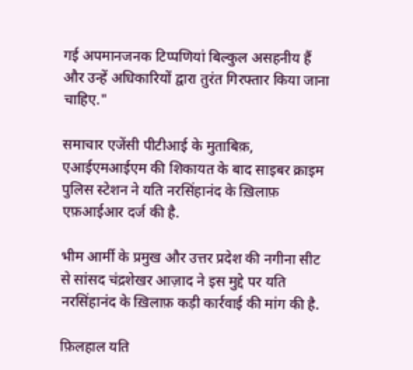गई अपमानजनक टिप्पणियां बिल्कुल असहनीय हैं और उन्हें अधिकारियों द्वारा तुरंत गिरफ्तार किया जाना चाहिए."

समाचार एजेंसी पीटीआई के मुताबिक़, एआईएमआईएम की शिकायत के बाद साइबर क्राइम पुलिस स्टेशन ने यति नरसिंहानंद के ख़िलाफ़ एफ़आईआर दर्ज की है.

भीम आर्मी के प्रमुख और उत्तर प्रदेश की नगीना सीट से सांसद चंद्रशेखर आज़ाद ने इस मुद्दे पर यति नरसिंहानंद के ख़िलाफ़ कड़ी कार्रवाई की मांग की है.

फ़िलहाल यति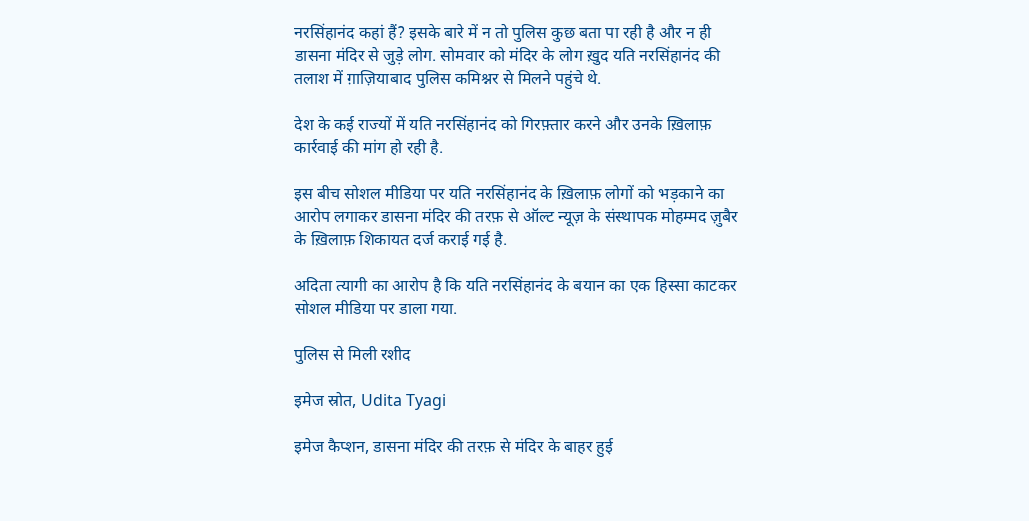नरसिंहानंद कहां हैं? इसके बारे में न तो पुलिस कुछ बता पा रही है और न ही डासना मंदिर से जुड़े लोग. सोमवार को मंदिर के लोग ख़ुद यति नरसिंहानंद की तलाश में ग़ाज़ियाबाद पुलिस कमिश्नर से मिलने पहुंचे थे.

देश के कई राज्यों में यति नरसिंहानंद को गिरफ़्तार करने और उनके ख़िलाफ़ कार्रवाई की मांग हो रही है.

इस बीच सोशल मीडिया पर यति नरसिंहानंद के ख़िलाफ़ लोगों को भड़काने का आरोप लगाकर डासना मंदिर की तरफ़ से ऑल्ट न्यूज़ के संस्थापक मोहम्मद ज़ुबैर के ख़िलाफ़ शिकायत दर्ज कराई गई है.

अदिता त्यागी का आरोप है कि यति नरसिंहानंद के बयान का एक हिस्सा काटकर सोशल मीडिया पर डाला गया.

पुलिस से मिली रशीद

इमेज स्रोत, Udita Tyagi

इमेज कैप्शन, डासना मंदिर की तरफ़ से मंदिर के बाहर हुई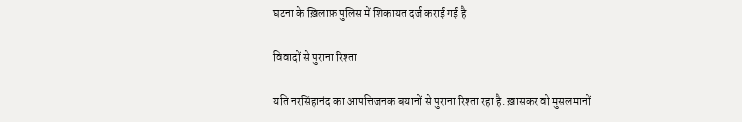घटना के ख़िलाफ़ पुलिस में शिकायत दर्ज कराई गई है

विवादों से पुराना रिश्ता

यति नरसिंहानंद का आपत्तिजनक बयानों से पुराना रिश्ता रहा है. ख़ासकर वो मुसलमानों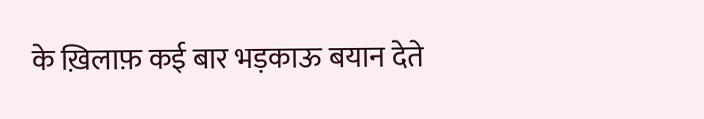के ख़िलाफ़ कई बार भड़काऊ बयान देते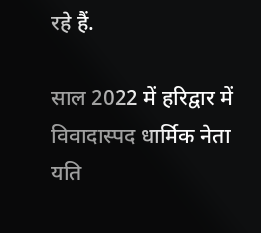रहे हैं.

साल 2022 में हरिद्वार में विवादास्पद धार्मिक नेता यति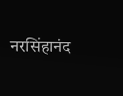नरसिंहानंद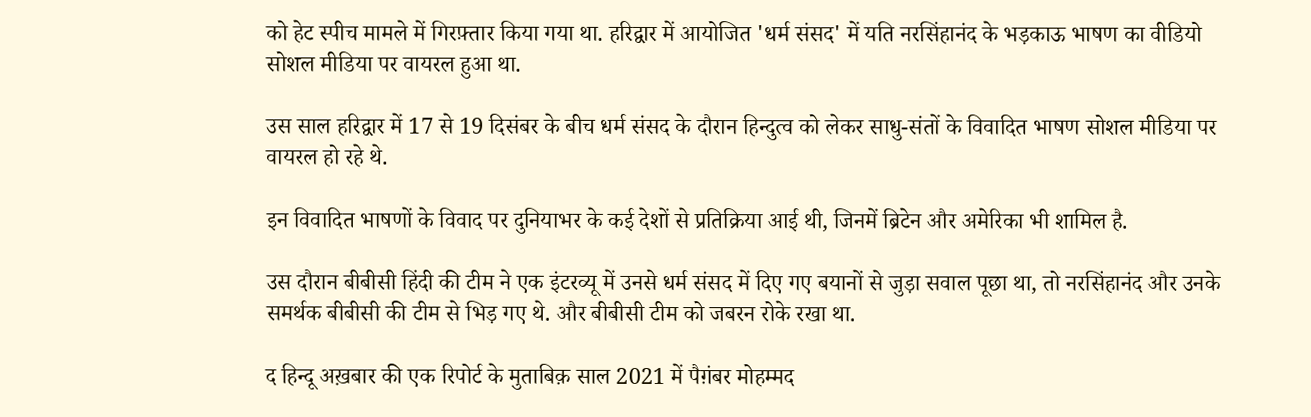को हेट स्पीच मामले में गिरफ़्तार किया गया था. हरिद्वार में आयोजित 'धर्म संसद' में यति नरसिंहानंद के भड़काऊ भाषण का वीडियो सोशल मीडिया पर वायरल हुआ था.

उस साल हरिद्वार में 17 से 19 दिसंबर के बीच धर्म संसद के दौरान हिन्दुत्व को लेकर साधु-संतों के विवादित भाषण सोशल मीडिया पर वायरल हो रहे थे.

इन विवादित भाषणों के विवाद पर दुनियाभर के कई देशों से प्रतिक्रिया आई थी, जिनमें ब्रिटेन और अमेरिका भी शामिल है.

उस दौरान बीबीसी हिंदी की टीम ने एक इंटरव्यू में उनसे धर्म संसद में दिए गए बयानों से जुड़ा सवाल पूछा था, तो नरसिंहानंद और उनके समर्थक बीबीसी की टीम से भिड़ गए थे. और बीबीसी टीम को जबरन रोके रखा था.

द हिन्दू अख़बार की एक रिपोर्ट के मुताबिक़ साल 2021 में पैग़ंबर मोहम्मद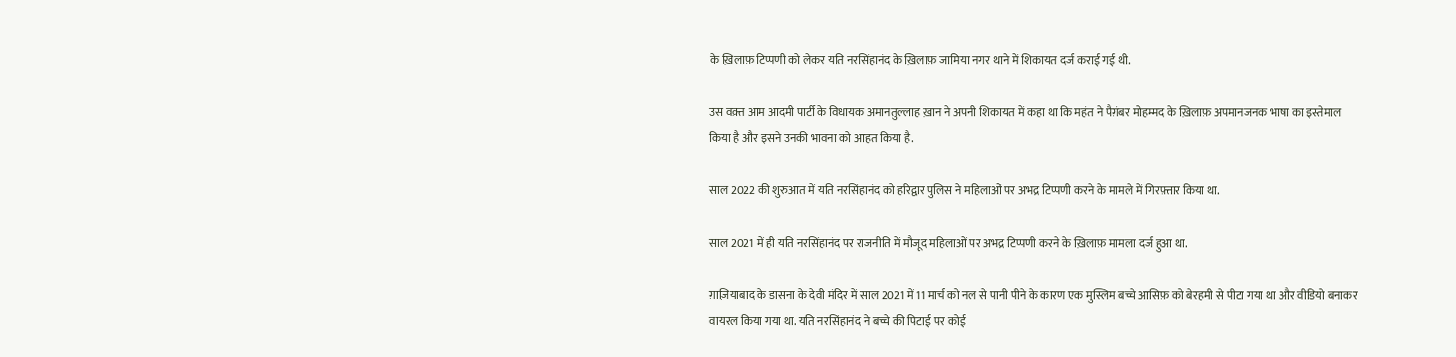के ख़िलाफ़ टिप्पणी को लेकर यति नरसिंहानंद के ख़िलाफ़ जामिया नगर थाने में शिकायत दर्ज कराई गई थी.

उस वक़्त आम आदमी पार्टी के विधायक अमानतुल्लाह ख़ान ने अपनी शिकायत में कहा था कि महंत ने पैग़ंबर मोहम्मद के ख़िलाफ़ अपमानजनक भाषा का इस्तेमाल किया है और इसने उनकी भावना को आहत किया है.

साल 2022 की शुरुआत में यति नरसिंहानंद को हरिद्वार पुलिस ने महिलाओं पर अभद्र टिप्पणी करने के मामले में गिरफ़्तार किया था.

साल 2021 में ही यति नरसिंहानंद पर राजनीति में मौजूद महिलाओं पर अभद्र टिप्पणी करने के ख़िलाफ़ मामला दर्ज हुआ था.

ग़ाज़ियाबाद के डासना के देवी मंदिर में साल 2021 में 11 मार्च को नल से पानी पीने के कारण एक मुस्लिम बच्चे आसिफ़ को बेरहमी से पीटा गया था और वीडियो बनाकर वायरल किया गया था. यति नरसिंहानंद ने बच्चे की पिटाई पर कोई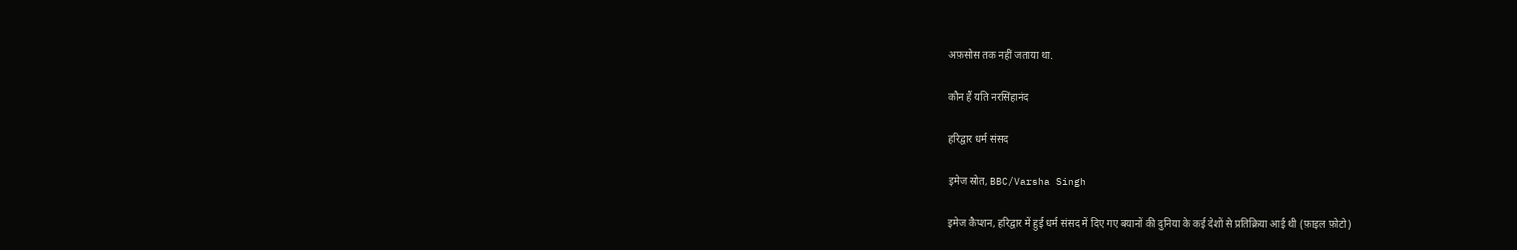अफ़सोस तक नहीं जताया था.

कौन हैं यति नरसिंहानंद

हरिद्वार धर्म संसद

इमेज स्रोत, BBC/Varsha Singh

इमेज कैप्शन, हरिद्वार में हुई धर्म संसद में दिए गए बयानों की दुनिया के कई देशों से प्रतिक्रिया आई थी (फ़ाइल फ़ोटो)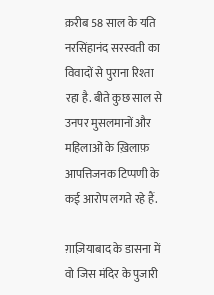क़रीब 58 साल के यति नरसिंहानंद सरस्वती का विवादों से पुराना रिश्ता रहा है. बीते कुछ साल से उनपर मुसलमानों और महिलाओं के ख़िलाफ़ आपत्तिजनक टिप्पणी के कई आरोप लगते रहे हैं.

ग़ाज़ियाबाद के डासना में वो जिस मंदिर के पुजारी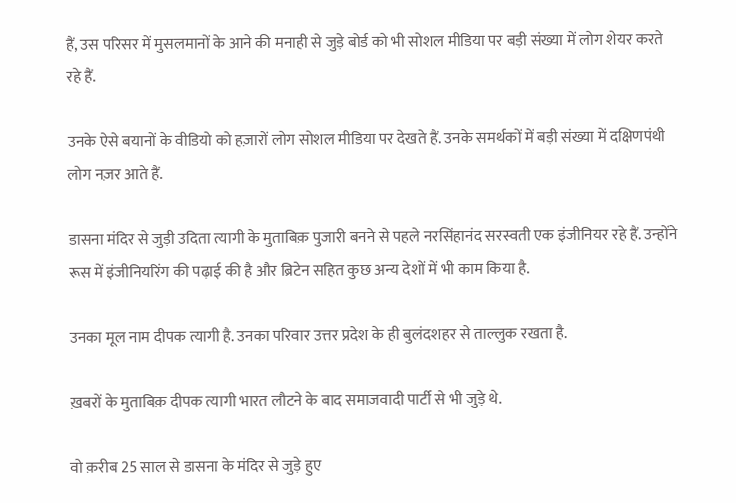हैं, उस परिसर में मुसलमानों के आने की मनाही से जुड़े बोर्ड को भी सोशल मीडिया पर बड़ी संख्या में लोग शेयर करते रहे हैं.

उनके ऐसे बयानों के वीडियो को हज़ारों लोग सोशल मीडिया पर देखते हैं. उनके समर्थकों में बड़ी संख्या में दक्षिणपंथी लोग नज़र आते हैं.

डासना मंदिर से जुड़ी उदिता त्यागी के मुताबिक़ पुजारी बनने से पहले नरसिंहानंद सरस्वती एक इंजीनियर रहे हैं. उन्होंने रूस में इंजीनियरिंग की पढ़ाई की है और ब्रिटेन सहित कुछ अन्य देशों में भी काम किया है.

उनका मूल नाम दीपक त्यागी है. उनका परिवार उत्तर प्रदेश के ही बुलंदशहर से ताल्लुक रखता है.

ख़बरों के मुताबिक़ दीपक त्यागी भारत लौटने के बाद समाजवादी पार्टी से भी जुड़े थे.

वो क़रीब 25 साल से डासना के मंदिर से जुड़े हुए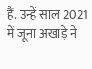हैं. उन्हें साल 2021 में जूना अखाड़े ने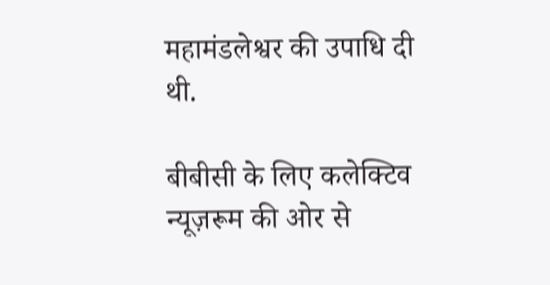महामंडलेश्वर की उपाधि दी थी.

बीबीसी के लिए कलेक्टिव न्यूज़रूम की ओर से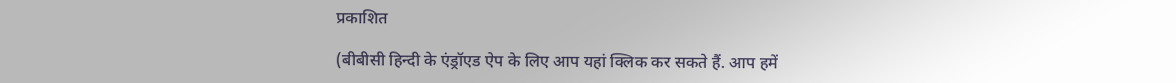प्रकाशित

(बीबीसी हिन्दी के एंड्रॉएड ऐप के लिए आप यहां क्लिक कर सकते हैं. आप हमें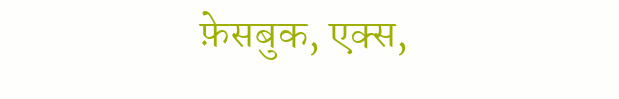फ़ेसबुक, एक्स,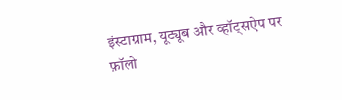इंस्टाग्राम, यूट्यूब और व्हॉट्सऐप पर फ़ॉलो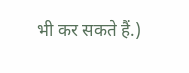भी कर सकते हैं.)